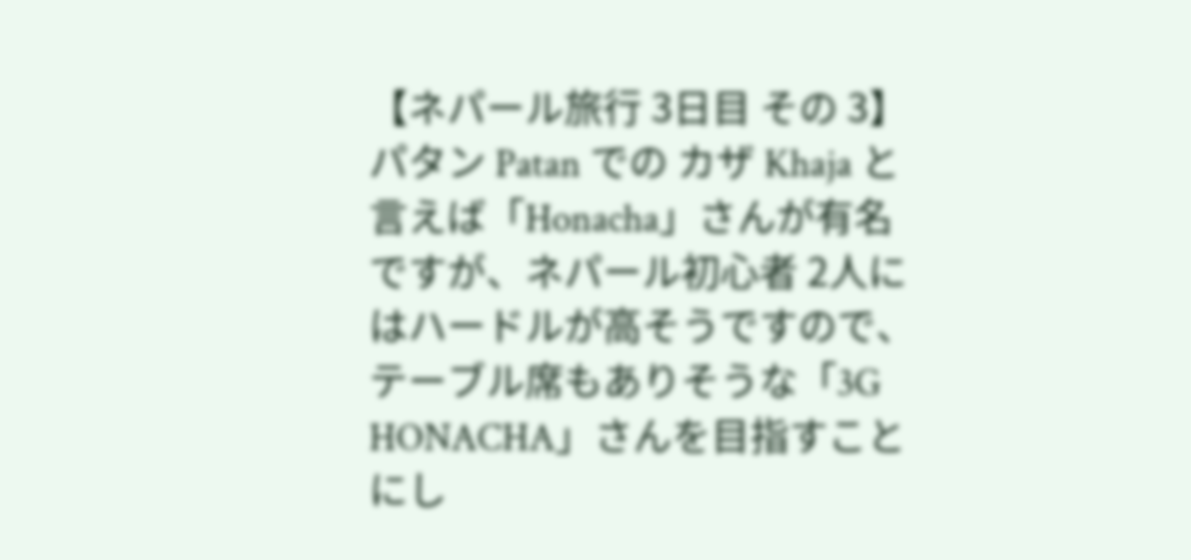【ネパール旅行 3日目 その 3】
パタン Patan での カザ Khaja と言えば「Honacha」さんが有名ですが、ネパール初心者 2人にはハードルが高そうですので、テーブル席もありそうな「3G HONACHA」さんを目指すことにし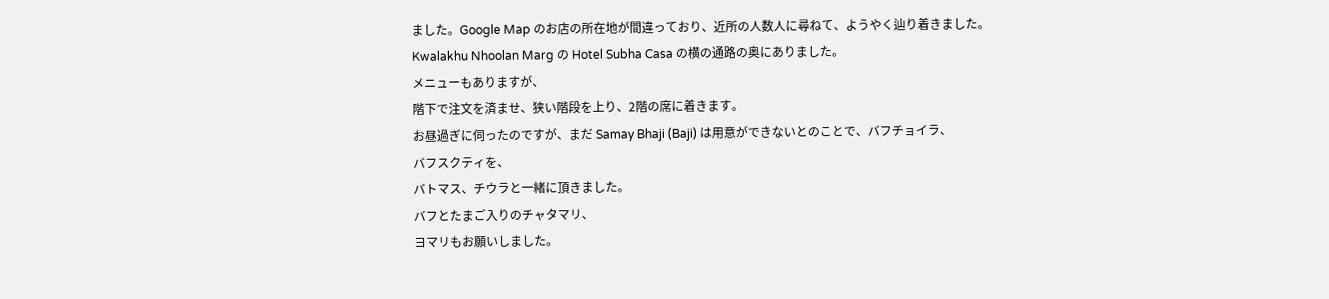ました。Google Map のお店の所在地が間違っており、近所の人数人に尋ねて、ようやく辿り着きました。
Kwalakhu Nhoolan Marg の Hotel Subha Casa の横の通路の奥にありました。
メニューもありますが、
階下で注文を済ませ、狭い階段を上り、2階の席に着きます。
お昼過ぎに伺ったのですが、まだ Samay Bhaji (Baji) は用意ができないとのことで、バフチョイラ、
バフスクティを、
バトマス、チウラと一緒に頂きました。
バフとたまご入りのチャタマリ、
ヨマリもお願いしました。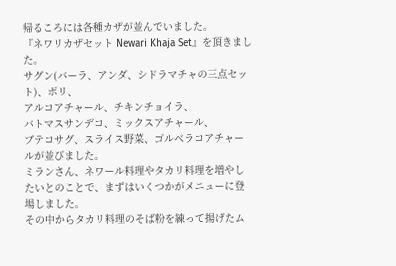帰るころには各種カザが並んでいました。
『ネワリカザセット Newari Khaja Set』を頂きました。
サグン(バーラ、アンダ、シドラマチャの三点セット)、ボリ、
アルコアチャール、チキンチョイラ、
バトマスサンデコ、ミックスアチャール、
ブテコサグ、スライス野菜、ゴルベラコアチャールが並びました。
ミランさん、ネワール料理やタカリ料理を増やしたいとのことで、まずはいくつかがメニューに登場しました。
その中からタカリ料理のそば粉を練って揚げたム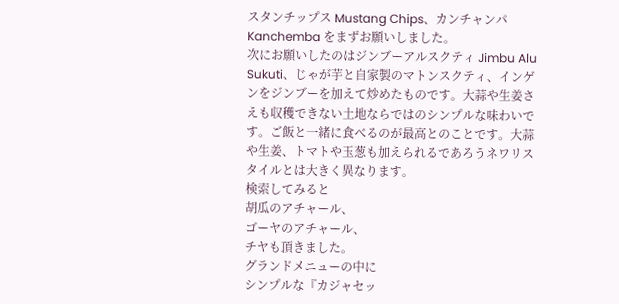スタンチップス Mustang Chips、カンチャンパ Kanchemba をまずお願いしました。
次にお願いしたのはジンブーアルスクティ Jimbu Alu Sukuti、じゃが芋と自家製のマトンスクティ、インゲンをジンブーを加えて炒めたものです。大蒜や生姜さえも収穫できない土地ならではのシンプルな味わいです。ご飯と一緒に食べるのが最高とのことです。大蒜や生姜、トマトや玉葱も加えられるであろうネワリスタイルとは大きく異なります。
検索してみると
胡瓜のアチャール、
ゴーヤのアチャール、
チヤも頂きました。
グランドメニューの中に
シンプルな『カジャセッ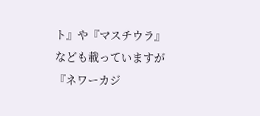ト』や『マスチウラ』なども載っていますが
『ネワーカジ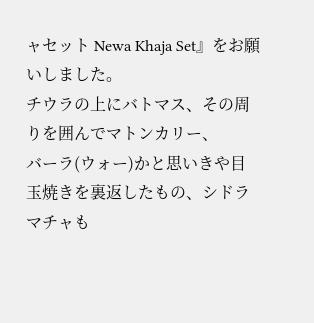ャセット Newa Khaja Set』をお願いしました。
チウラの上にバトマス、その周りを囲んでマトンカリー、
バーラ(ウォー)かと思いきや目玉焼きを裏返したもの、シドラマチャも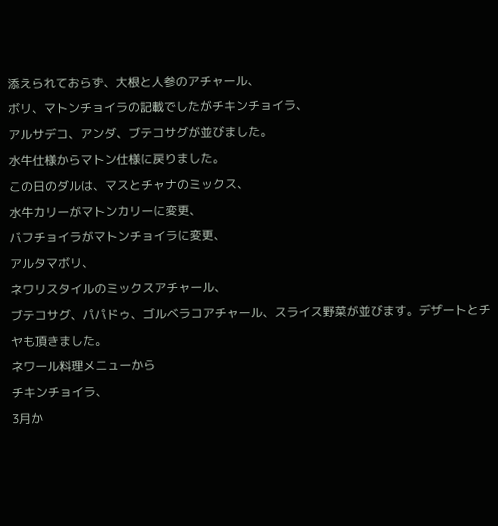添えられておらず、大根と人参のアチャール、
ボリ、マトンチョイラの記載でしたがチキンチョイラ、
アルサデコ、アンダ、ブテコサグが並びました。
水牛仕様からマトン仕様に戻りました。
この日のダルは、マスとチャナのミックス、
水牛カリーがマトンカリーに変更、
バフチョイラがマトンチョイラに変更、
アルタマボリ、
ネワリスタイルのミックスアチャール、
ブテコサグ、パパドゥ、ゴルベラコアチャール、スライス野菜が並びます。デザートとチヤも頂きました。
ネワール料理メニューから
チキンチョイラ、
3月か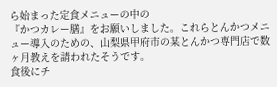ら始まった定食メニューの中の
『かつカレー膳』をお願いしました。これらとんかつメニュー導入のための、山梨県甲府市の某とんかつ専門店で数ヶ月教えを請われたそうです。
食後にチ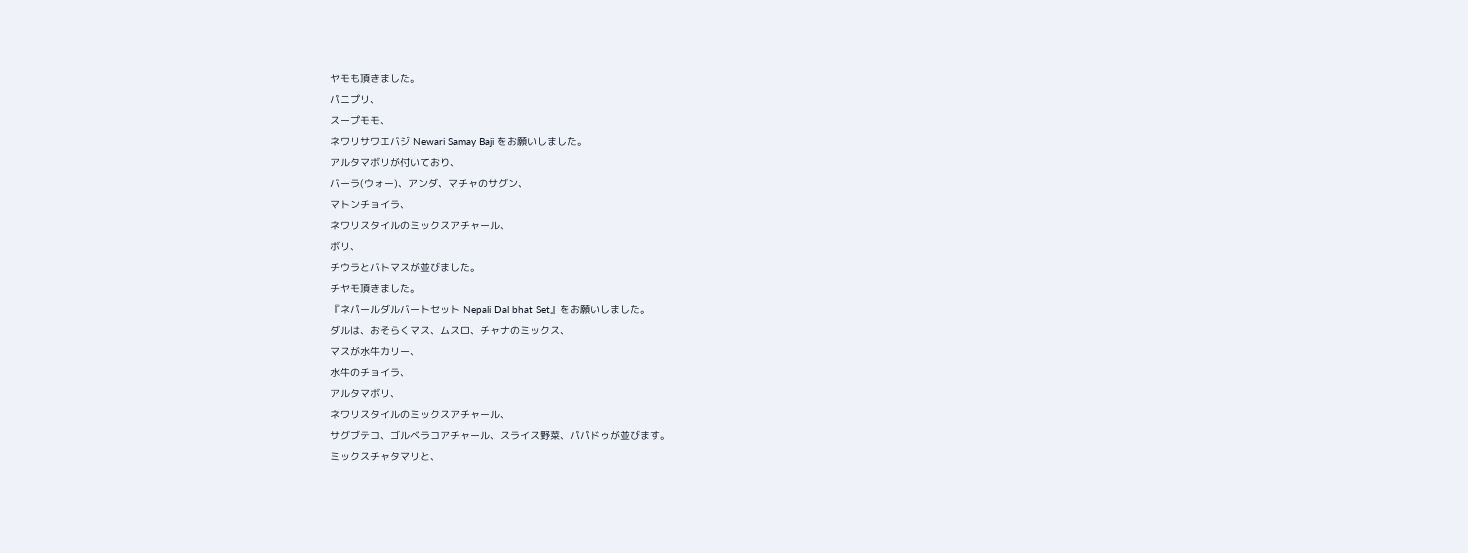ヤモも頂きました。
パニプリ、
スープモモ、
ネワリサワエバジ Newari Samay Baji をお願いしました。
アルタマボリが付いており、
バーラ(ウォー)、アンダ、マチャのサグン、
マトンチョイラ、
ネワリスタイルのミックスアチャール、
ボリ、
チウラとバトマスが並びました。
チヤモ頂きました。
『ネパールダルバートセット Nepali Dal bhat Set』をお願いしました。
ダルは、おそらくマス、ムスロ、チャナのミックス、
マスが水牛カリー、
水牛のチョイラ、
アルタマボリ、
ネワリスタイルのミックスアチャール、
サグブテコ、ゴルベラコアチャール、スライス野菜、パパドゥが並びます。
ミックスチャタマリと、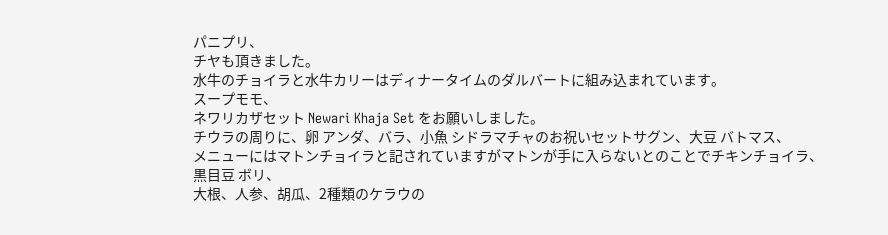パニプリ、
チヤも頂きました。
水牛のチョイラと水牛カリーはディナータイムのダルバートに組み込まれています。
スープモモ、
ネワリカザセット Newari Khaja Set をお願いしました。
チウラの周りに、卵 アンダ、バラ、小魚 シドラマチャのお祝いセットサグン、大豆 バトマス、
メニューにはマトンチョイラと記されていますがマトンが手に入らないとのことでチキンチョイラ、
黒目豆 ボリ、
大根、人参、胡瓜、2種類のケラウの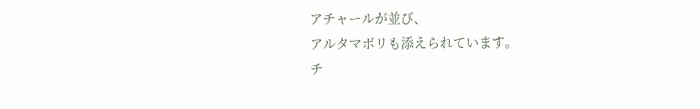アチャールが並び、
アルタマボリも添えられています。
チ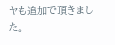ヤも追加で頂きました。